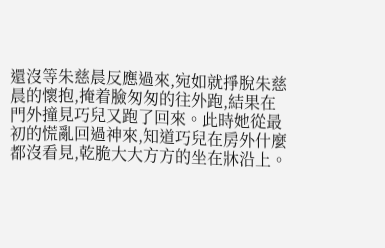還沒等朱慈晨反應過來,宛如就掙脫朱慈晨的懷抱,掩着臉匆匆的往外跑,結果在門外撞見巧兒又跑了回來。此時她從最初的慌亂回過神來,知道巧兒在房外什麼都沒看見,乾脆大大方方的坐在牀沿上。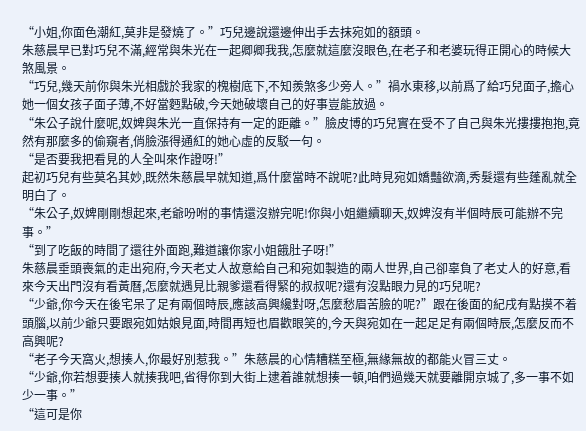“小姐,你面色潮紅,莫非是發燒了。”巧兒邊說還邊伸出手去抹宛如的額頭。
朱慈晨早已對巧兒不滿,經常與朱光在一起卿卿我我,怎麼就這麼沒眼色,在老子和老婆玩得正開心的時候大煞風景。
“巧兒,幾天前你與朱光相戲於我家的槐樹底下,不知羨煞多少旁人。”禍水東移,以前爲了給巧兒面子,擔心她一個女孩子面子薄,不好當麪點破,今天她破壞自己的好事豈能放過。
“朱公子說什麼呢,奴婢與朱光一直保持有一定的距離。”臉皮博的巧兒實在受不了自己與朱光摟摟抱抱,竟然有那麼多的偷窺者,俏臉漲得通紅的她心虛的反駁一句。
“是否要我把看見的人全叫來作證呀!”
起初巧兒有些莫名其妙,既然朱慈晨早就知道,爲什麼當時不說呢?此時見宛如嬌豔欲滴,秀髮還有些蓬亂就全明白了。
“朱公子,奴婢剛剛想起來,老爺吩咐的事情還沒辦完呢!你與小姐繼續聊天,奴婢沒有半個時辰可能辦不完事。”
“到了吃飯的時間了還往外面跑,難道讓你家小姐餓肚子呀!”
朱慈晨垂頭喪氣的走出宛府,今天老丈人故意給自己和宛如製造的兩人世界,自己卻辜負了老丈人的好意,看來今天出門沒有看黃曆,怎麼就遇見比親爹還看得緊的叔叔呢?還有沒點眼力見的巧兒呢?
“少爺,你今天在後宅呆了足有兩個時辰,應該高興纔對呀,怎麼愁眉苦臉的呢?”跟在後面的紀戌有點摸不着頭腦,以前少爺只要跟宛如姑娘見面,時間再短也眉歡眼笑的,今天與宛如在一起足足有兩個時辰,怎麼反而不高興呢?
“老子今天窩火,想揍人,你最好別惹我。”朱慈晨的心情糟糕至極,無緣無故的都能火冒三丈。
“少爺,你若想要揍人就揍我吧,省得你到大街上逮着誰就想揍一頓,咱們過幾天就要離開京城了,多一事不如少一事。”
“這可是你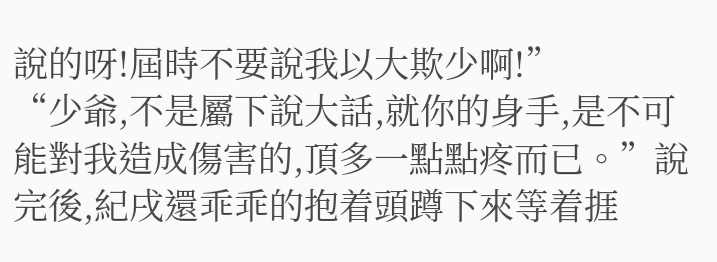說的呀!屆時不要說我以大欺少啊!”
“少爺,不是屬下說大話,就你的身手,是不可能對我造成傷害的,頂多一點點疼而已。”說完後,紀戌還乖乖的抱着頭蹲下來等着捱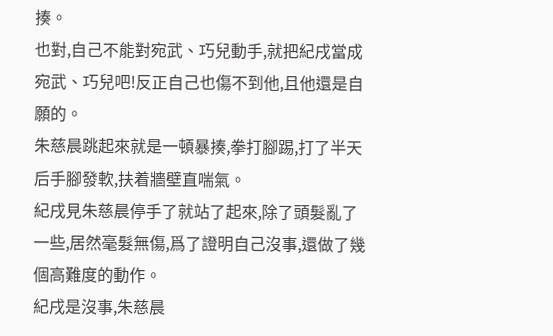揍。
也對,自己不能對宛武、巧兒動手,就把紀戌當成宛武、巧兒吧!反正自己也傷不到他,且他還是自願的。
朱慈晨跳起來就是一頓暴揍,拳打腳踢,打了半天后手腳發軟,扶着牆壁直喘氣。
紀戌見朱慈晨停手了就站了起來,除了頭髮亂了一些,居然毫髮無傷,爲了證明自己沒事,還做了幾個高難度的動作。
紀戌是沒事,朱慈晨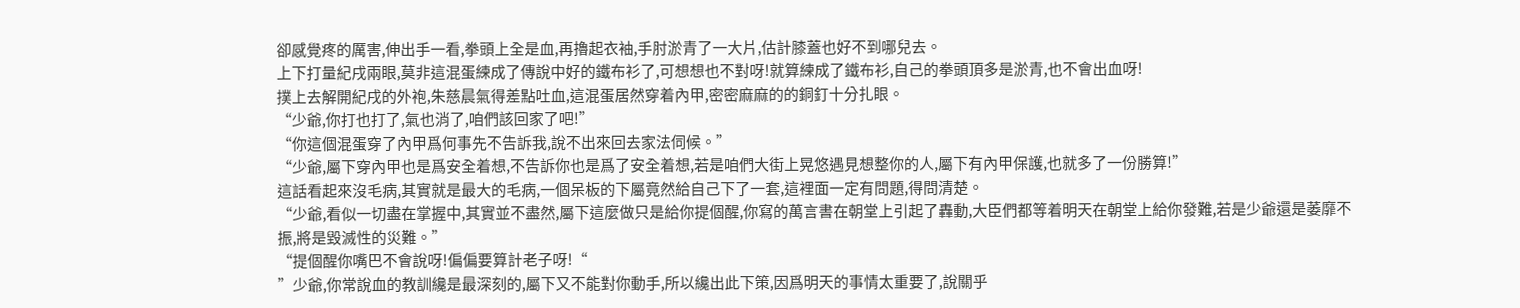卻感覺疼的厲害,伸出手一看,拳頭上全是血,再擼起衣袖,手肘淤青了一大片,估計膝蓋也好不到哪兒去。
上下打量紀戌兩眼,莫非這混蛋練成了傳說中好的鐵布衫了,可想想也不對呀!就算練成了鐵布衫,自己的拳頭頂多是淤青,也不會出血呀!
撲上去解開紀戌的外袍,朱慈晨氣得差點吐血,這混蛋居然穿着內甲,密密麻麻的的銅釘十分扎眼。
“少爺,你打也打了,氣也消了,咱們該回家了吧!”
“你這個混蛋穿了內甲爲何事先不告訴我,說不出來回去家法伺候。”
“少爺,屬下穿內甲也是爲安全着想,不告訴你也是爲了安全着想,若是咱們大街上晃悠遇見想整你的人,屬下有內甲保護,也就多了一份勝算!”
這話看起來沒毛病,其實就是最大的毛病,一個呆板的下屬竟然給自己下了一套,這裡面一定有問題,得問清楚。
“少爺,看似一切盡在掌握中,其實並不盡然,屬下這麼做只是給你提個醒,你寫的萬言書在朝堂上引起了轟動,大臣們都等着明天在朝堂上給你發難,若是少爺還是萎靡不振,將是毀滅性的災難。”
“提個醒你嘴巴不會說呀!偏偏要算計老子呀!“
”少爺,你常說血的教訓纔是最深刻的,屬下又不能對你動手,所以纔出此下策,因爲明天的事情太重要了,說關乎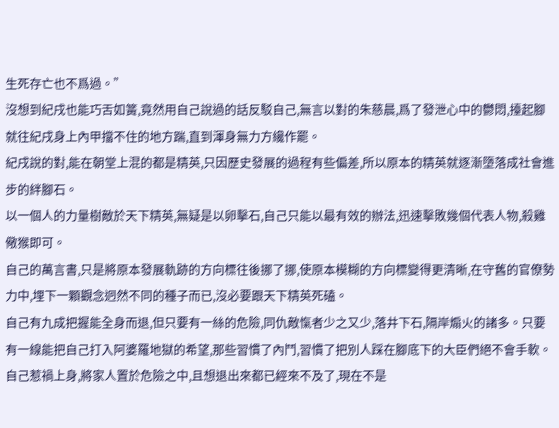生死存亡也不爲過。”
沒想到紀戌也能巧舌如簧,竟然用自己說過的話反駁自己,無言以對的朱慈晨,爲了發泄心中的鬱悶,擡起腳就往紀戌身上內甲擋不住的地方踹,直到渾身無力方纔作罷。
紀戌說的對,能在朝堂上混的都是精英,只因歷史發展的過程有些偏差,所以原本的精英就逐漸墮落成社會進步的絆腳石。
以一個人的力量樹敵於天下精英,無疑是以卵擊石,自己只能以最有效的辦法,迅速擊敗幾個代表人物,殺雞儆猴即可。
自己的萬言書,只是將原本發展軌跡的方向標往後挪了挪,使原本模糊的方向標變得更清晰,在守舊的官僚勢力中,埋下一顆觀念迥然不同的種子而已,沒必要跟天下精英死磕。
自己有九成把握能全身而退,但只要有一絲的危險,同仇敵愾者少之又少,落井下石,隔岸煽火的諸多。只要有一線能把自己打入阿婆羅地獄的希望,那些習慣了內鬥,習慣了把別人踩在腳底下的大臣們絕不會手軟。
自己惹禍上身,將家人置於危險之中,且想退出來都已經來不及了,現在不是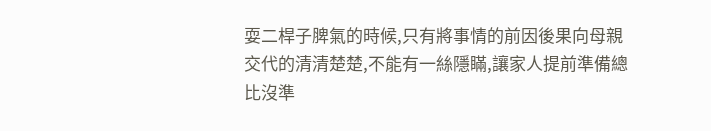耍二桿子脾氣的時候,只有將事情的前因後果向母親交代的清清楚楚,不能有一絲隱瞞,讓家人提前準備總比沒準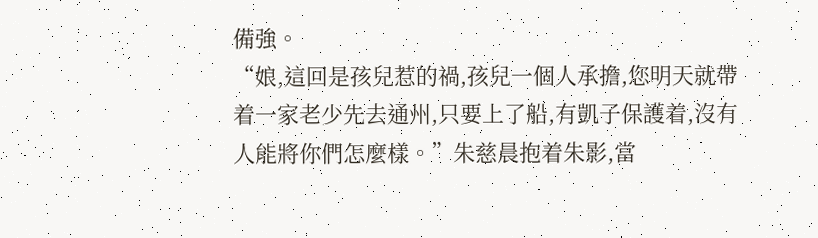備強。
“娘,這回是孩兒惹的禍,孩兒一個人承擔,您明天就帶着一家老少先去通州,只要上了船,有凱子保護着,沒有人能將你們怎麼樣。”朱慈晨抱着朱影,當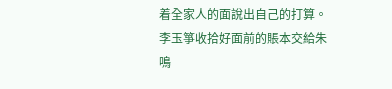着全家人的面說出自己的打算。
李玉箏收拾好面前的賬本交給朱鳴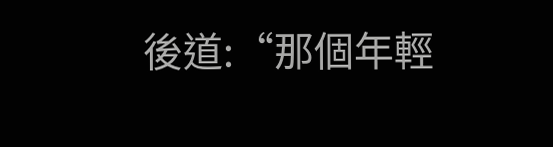後道:“那個年輕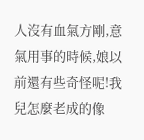人沒有血氣方剛,意氣用事的時候,娘以前還有些奇怪呢!我兒怎麼老成的像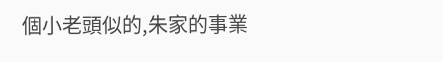個小老頭似的,朱家的事業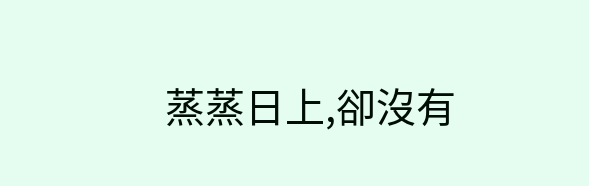蒸蒸日上,卻沒有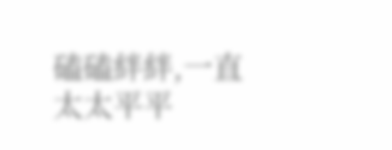磕磕絆絆,一直太太平平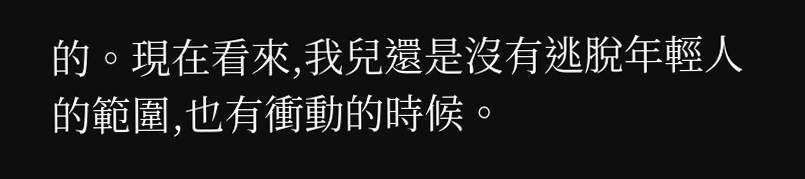的。現在看來,我兒還是沒有逃脫年輕人的範圍,也有衝動的時候。